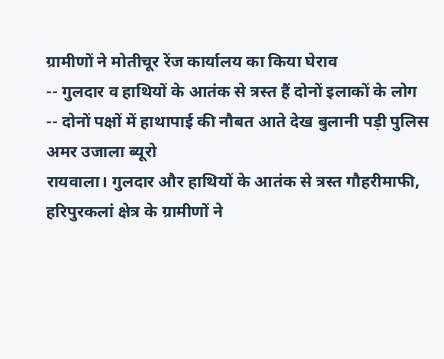ग्रामीणों ने मोतीचूर रेंज कार्यालय का किया घेराव
-- गुलदार व हाथियों के आतंक से त्रस्त हैं दोनों इलाकों के लोग
-- दोनों पक्षों में हाथापाई की नौबत आते देख बुलानी पड़ी पुलिस
अमर उजाला ब्यूरो
रायवाला। गुलदार और हाथियों के आतंक से त्रस्त गौहरीमाफी, हरिपुरकलां क्षेत्र के ग्रामीणों ने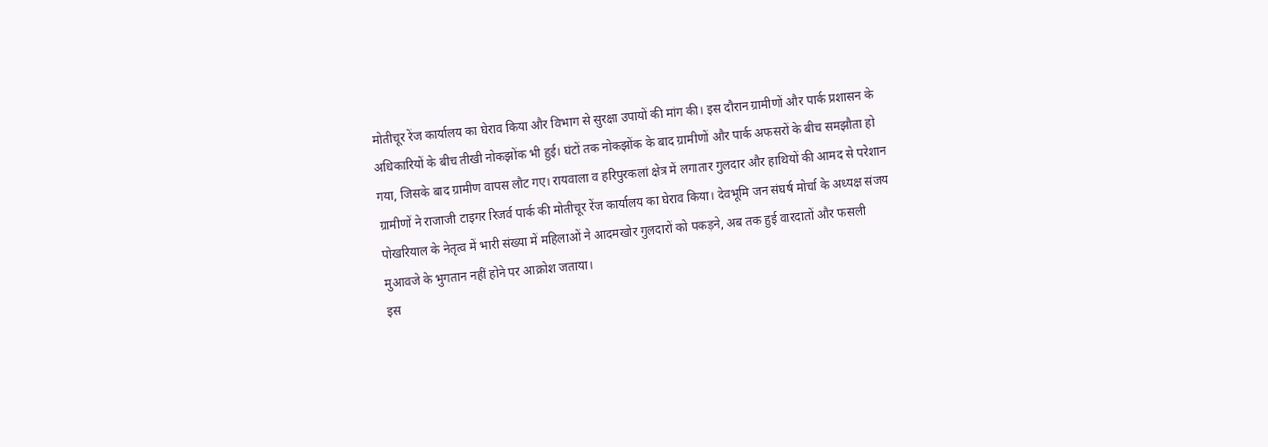मोतीचूर रेंज कार्यालय का घेराव किया और विभाग से सुरक्षा उपायों की मांग की। इस दौरान ग्रामीणों और पार्क प्रशासन के अधिकारियों के बीच तीखी नोकझोंक भी हुई। घंटों तक नोकझोंक के बाद ग्रामीणों और पार्क अफसरों के बीच समझौता हो गया, जिसके बाद ग्रामीण वापस लौट गए। रायवाला व हरिपुरकलां क्षेत्र में लगातार गुलदार और हाथियों की आमद से परेशान ग्रामीणों ने राजाजी टाइगर रिजर्व पार्क की मोतीचूर रेंज कार्यालय का घेराव किया। देवभूमि जन संघर्ष मोर्चा के अध्यक्ष संजय पोखरियाल के नेतृत्व में भारी संख्या में महिलाओं ने आदमखोर गुलदारों को पकड़ने, अब तक हुई वारदातों और फसली मुआवजे के भुगतान नहीं होने पर आक्रोश जताया।
इस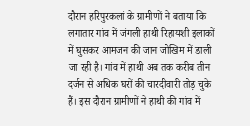दौरान हरिपुरकलां के ग्रामीणों ने बताया कि लगातार गांव में जंगली हाथी रिहायशी इलाकों में घुसकर आमजन की जान जोखिम में डाली जा रही है। गांव में हाथी अब तक करीब तीन दर्जन से अधिक घरों की चारदीवारी तोड़ चुके हैं। इस दौरान ग्रामीणों ने हाथी की गांव में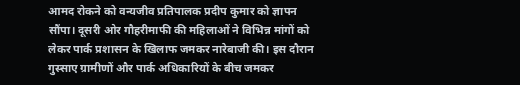आमद रोकने को वन्यजीव प्रतिपालक प्रदीप कुमार को ज्ञापन सौंपा। दूसरी ओर गौहरीमाफी की महिलाओं ने विभिन्न मांगों को लेकर पार्क प्रशासन के खिलाफ जमकर नारेबाजी की। इस दौरान गुस्साए ग्रामीणों और पार्क अधिकारियों के बीच जमकर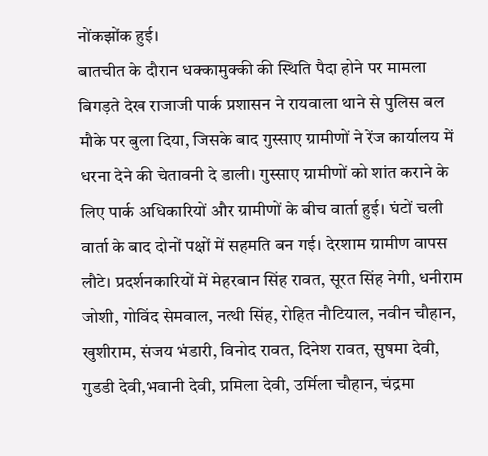नोंकझोंक हुई।
बातचीत के दौरान धक्कामुक्की की स्थिति पैदा होने पर मामला बिगड़ते देख राजाजी पार्क प्रशासन ने रायवाला थाने से पुलिस बल मौके पर बुला दिया, जिसके बाद गुस्साए ग्रामीणों ने रेंज कार्यालय में धरना देने की चेतावनी दे डाली। गुस्साए ग्रामीणों को शांत कराने के लिए पार्क अधिकारियों और ग्रामीणों के बीच वार्ता हुई। घंटों चली वार्ता के बाद दोनों पक्षों में सहमति बन गई। देरशाम ग्रामीण वापस लौटे। प्रदर्शनकारियों में मेहरबान सिंह रावत, सूरत सिंह नेगी, धनीराम जोशी, गोविंद सेमवाल, नत्थी सिंह, रोहित नौटियाल, नवीन चौहान, खुशीराम, संजय भंडारी, विनोद रावत, दिनेश रावत, सुषमा देवी, गुडडी देवी,भवानी देवी, प्रमिला देवी, उर्मिला चौहान, चंद्रमा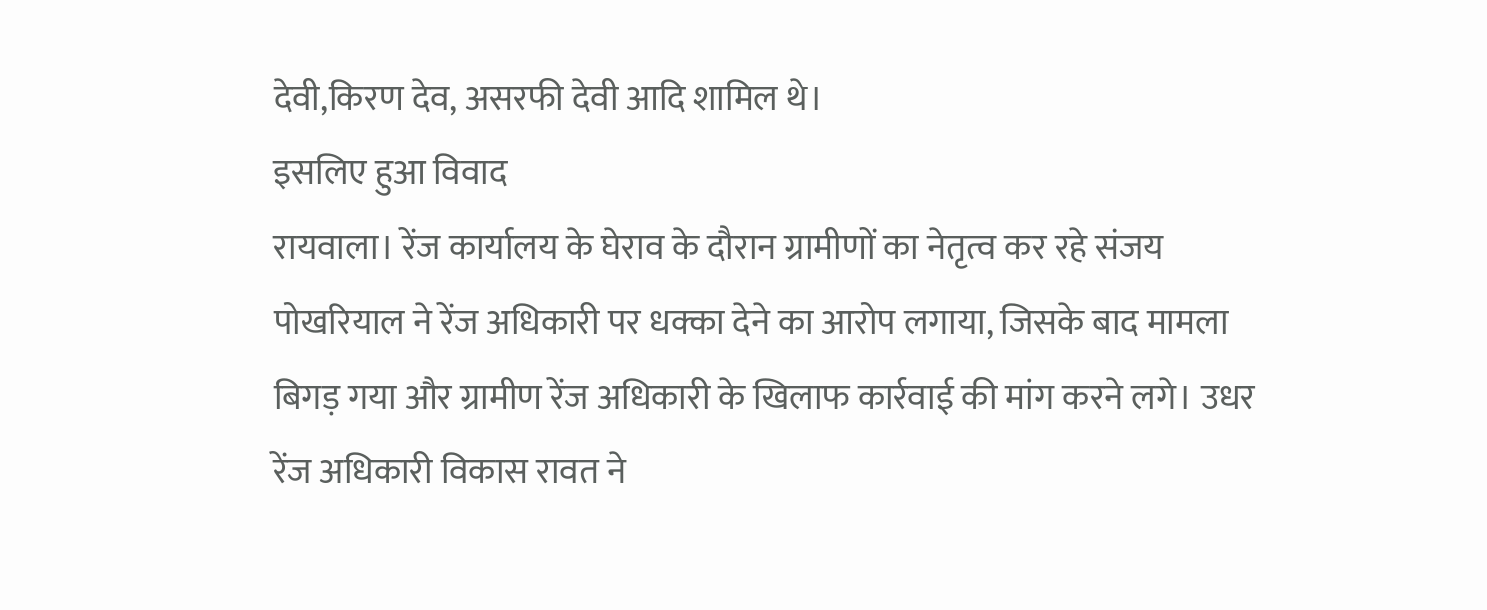देवी,किरण देव, असरफी देवी आदि शामिल थे।
इसलिए हुआ विवाद
रायवाला। रेंज कार्यालय के घेराव के दौरान ग्रामीणों का नेतृत्व कर रहे संजय पोखरियाल ने रेंज अधिकारी पर धक्का देने का आरोप लगाया, जिसके बाद मामला बिगड़ गया और ग्रामीण रेंज अधिकारी के खिलाफ कार्रवाई की मांग करने लगे। उधर रेंज अधिकारी विकास रावत ने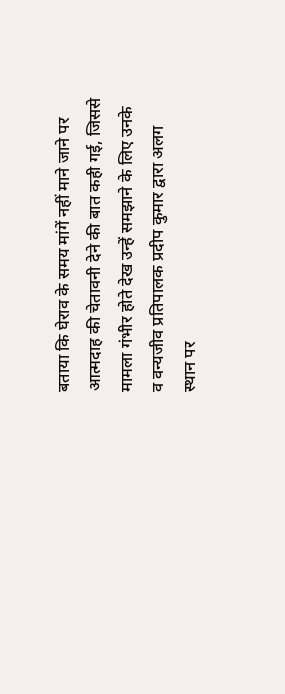बताया कि घेराव के समय मांगें नहीं माने जाने पर आत्मदाह की चेतावनी देने की बात कही गई, जिससे मामला गंभीर होते देख उन्हें समझाने के लिए उनके व वन्यजीव प्रतिपालक प्रदीप कुमार द्वारा अलग स्थान पर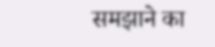समझाने का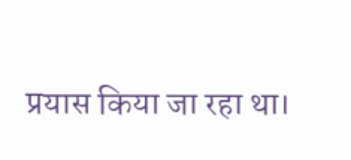प्रयास किया जा रहा था।